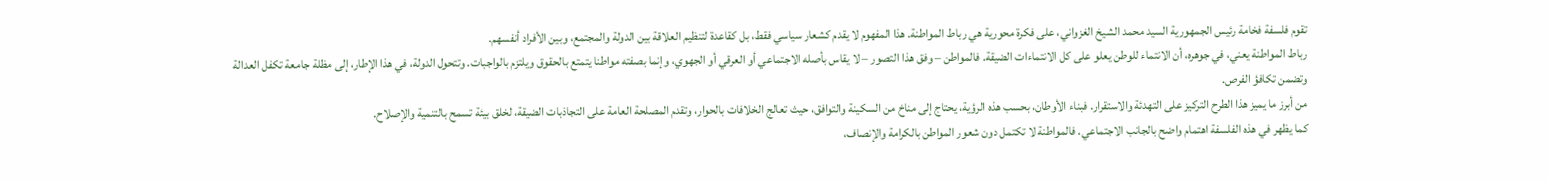تقوم فلسفة فخامة رئيس الجمهورية السيد محمد الشيخ الغزواني، على فكرة محورية هي رباط المواطنة. هذا المفهوم لا يقدم كشعار سياسي فقط، بل كقاعدة لتنظيم العلاقة بين الدولة والمجتمع، وبين الأفراد أنفسهم.
رباط المواطنة يعني، في جوهره، أن الانتماء للوطن يعلو على كل الانتماءات الضيقة. فالمواطن – وفق هذا التصور – لا يقاس بأصله الاجتماعي أو العرقي أو الجهوي، وإنما بصفته مواطنا يتمتع بالحقوق ويلتزم بالواجبات. وتتحول الدولة، في هذا الإطار، إلى مظلة جامعة تكفل العدالة وتضمن تكافؤ الفرص.
من أبرز ما يميز هذا الطرح التركيز على التهدئة والاستقرار. فبناء الأوطان، بحسب هذه الرؤية، يحتاج إلى مناخ من السكينة والتوافق، حيث تعالج الخلافات بالحوار، وتقدم المصلحة العامة على التجاذبات الضيقة، لخلق بيئة تسمح بالتنمية والإصلاح.
كما يظهر في هذه الفلسفة اهتمام واضح بالجانب الاجتماعي. فالمواطنة لا تكتمل دون شعور المواطن بالكرامة والإنصاف،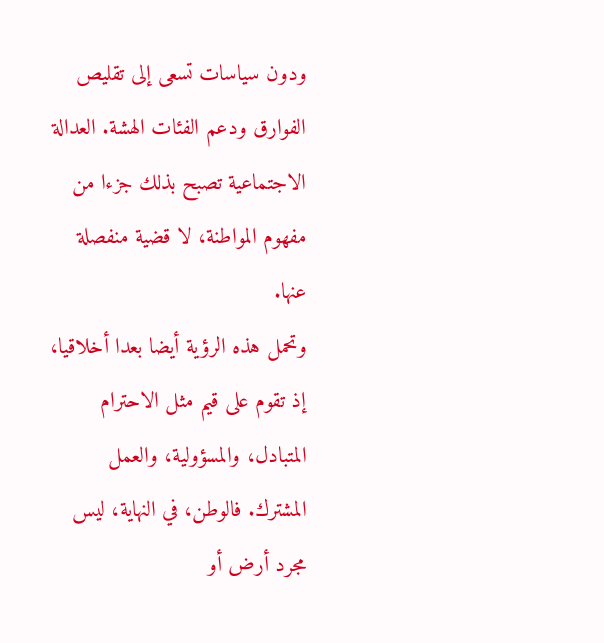ودون سياسات تسعى إلى تقليص الفوارق ودعم الفئات الهشة. العدالة الاجتماعية تصبح بذلك جزءا من مفهوم المواطنة، لا قضية منفصلة عنها.
وتحمل هذه الرؤية أيضا بعدا أخلاقيا، إذ تقوم على قيم مثل الاحترام المتبادل، والمسؤولية، والعمل المشترك. فالوطن، في النهاية، ليس مجرد أرض أو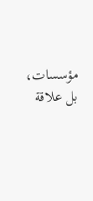مؤسسات، بل علاقة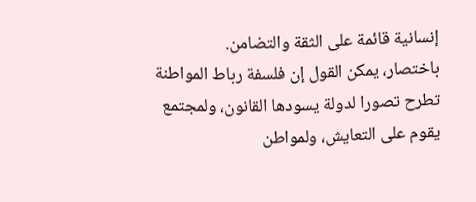إنسانية قائمة على الثقة والتضامن.
باختصار، يمكن القول إن فلسفة رباط المواطنة تطرح تصورا لدولة يسودها القانون، ولمجتمع يقوم على التعايش، ولمواطن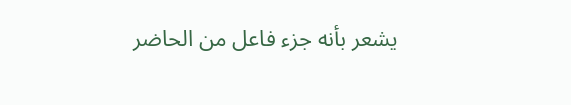يشعر بأنه جزء فاعل من الحاضر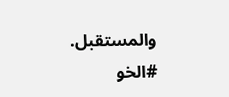والمستقبل.
#الخو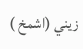زيني (اشمخ )